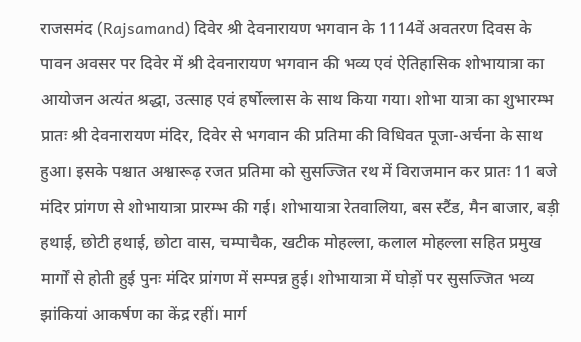राजसमंद (Rajsamand) दिवेर श्री देवनारायण भगवान के 1114वें अवतरण दिवस के पावन अवसर पर दिवेर में श्री देवनारायण भगवान की भव्य एवं ऐतिहासिक शोभायात्रा का आयोजन अत्यंत श्रद्धा, उत्साह एवं हर्षोल्लास के साथ किया गया। शोभा यात्रा का शुभारम्भ प्रातः श्री देवनारायण मंदिर, दिवेर से भगवान की प्रतिमा की विधिवत पूजा-अर्चना के साथ हुआ। इसके पश्चात अश्वारूढ़ रजत प्रतिमा को सुसज्जित रथ में विराजमान कर प्रातः 11 बजे मंदिर प्रांगण से शोभायात्रा प्रारम्भ की गई। शोभायात्रा रेतवालिया, बस स्टैंड, मैन बाजार, बड़ी हथाई, छोटी हथाई, छोटा वास, चम्पाचैक, खटीक मोहल्ला, कलाल मोहल्ला सहित प्रमुख मार्गों से होती हुई पुनः मंदिर प्रांगण में सम्पन्न हुई। शोभायात्रा में घोड़ों पर सुसज्जित भव्य झांकियां आकर्षण का केंद्र रहीं। मार्ग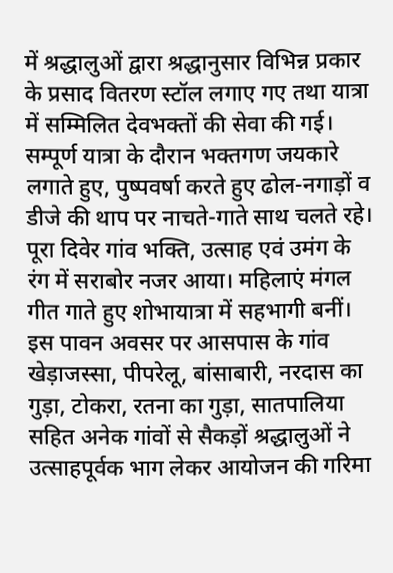में श्रद्धालुओं द्वारा श्रद्धानुसार विभिन्न प्रकार के प्रसाद वितरण स्टॉल लगाए गए तथा यात्रा में सम्मिलित देवभक्तों की सेवा की गई। सम्पूर्ण यात्रा के दौरान भक्तगण जयकारे लगाते हुए, पुष्पवर्षा करते हुए ढोल-नगाड़ों व डीजे की थाप पर नाचते-गाते साथ चलते रहे। पूरा दिवेर गांव भक्ति, उत्साह एवं उमंग के रंग में सराबोर नजर आया। महिलाएं मंगल गीत गाते हुए शोभायात्रा में सहभागी बनीं। इस पावन अवसर पर आसपास के गांव खेड़ाजस्सा, पीपरेलू, बांसाबारी, नरदास का गुड़ा, टोकरा, रतना का गुड़ा, सातपालिया सहित अनेक गांवों से सैकड़ों श्रद्धालुओं ने उत्साहपूर्वक भाग लेकर आयोजन की गरिमा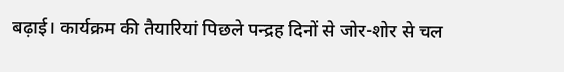बढ़ाई। कार्यक्रम की तैयारियां पिछले पन्द्रह दिनों से जोर-शोर से चल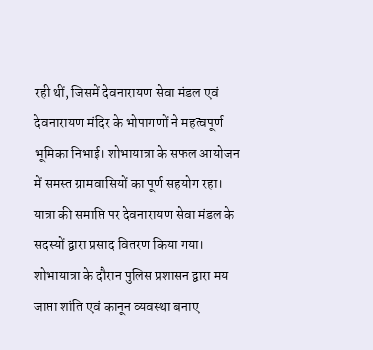रही थीं, जिसमें देवनारायण सेवा मंडल एवं देवनारायण मंदिर के भोपागणों ने महत्वपूर्ण भूमिका निभाई। शोभायात्रा के सफल आयोजन में समस्त ग्रामवासियों का पूर्ण सहयोग रहा। यात्रा की समाप्ति पर देवनारायण सेवा मंडल के सदस्यों द्वारा प्रसाद वितरण किया गया। शोभायात्रा के दौरान पुलिस प्रशासन द्वारा मय जाप्ता शांति एवं कानून व्यवस्था बनाए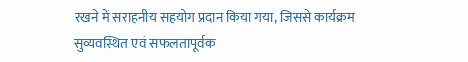रखने में सराहनीय सहयोग प्रदान किया गया, जिससे कार्यक्रम सुव्यवस्थित एवं सफलतापूर्वक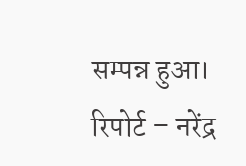सम्पन्न हुआ।
रिपोर्ट – नरेंद्र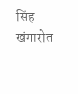सिंह खंगारोत